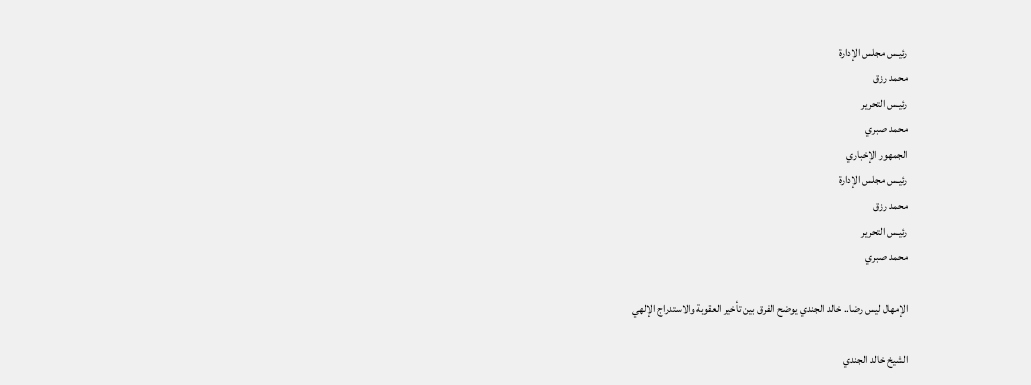رئيـس مجلس الإدارة
محمد رزق
رئيـس التحرير
محمد صبري
الجمهور الإخباري
رئيـس مجلس الإدارة
محمد رزق
رئيـس التحرير
محمد صبري

الإمهال ليس رضا.. خالد الجندي يوضح الفرق بين تأخير العقوبة والاستدراج الإلهي

الشيخ خالد الجندي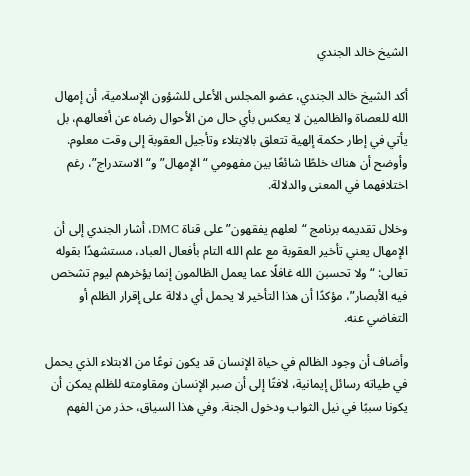الشيخ خالد الجندي

أكد الشيخ خالد الجندي، عضو المجلس الأعلى للشؤون الإسلامية، أن إمهال الله للعصاة والظالمين لا يعكس بأي حال من الأحوال رضاه عن أفعالهم، بل يأتي في إطار حكمة إلهية تتعلق بالابتلاء وتأجيل العقوبة إلى وقت معلوم. وأوضح أن هناك خلطًا شائعًا بين مفهومي “الإمهال” و“الاستدراج”، رغم اختلافهما في المعنى والدلالة.

وخلال تقديمه برنامج “لعلهم يفقهون” على قناة DMC، أشار الجندي إلى أن الإمهال يعني تأخير العقوبة مع علم الله التام بأفعال العباد، مستشهدًا بقوله تعالى: “ولا تحسبن الله غافلًا عما يعمل الظالمون إنما يؤخرهم ليوم تشخص فيه الأبصار”، مؤكدًا أن هذا التأخير لا يحمل أي دلالة على إقرار الظلم أو التغاضي عنه.

وأضاف أن وجود الظالم في حياة الإنسان قد يكون نوعًا من الابتلاء الذي يحمل في طياته رسائل إيمانية، لافتًا إلى أن صبر الإنسان ومقاومته للظلم يمكن أن يكونا سببًا في نيل الثواب ودخول الجنة. وفي هذا السياق، حذر من الفهم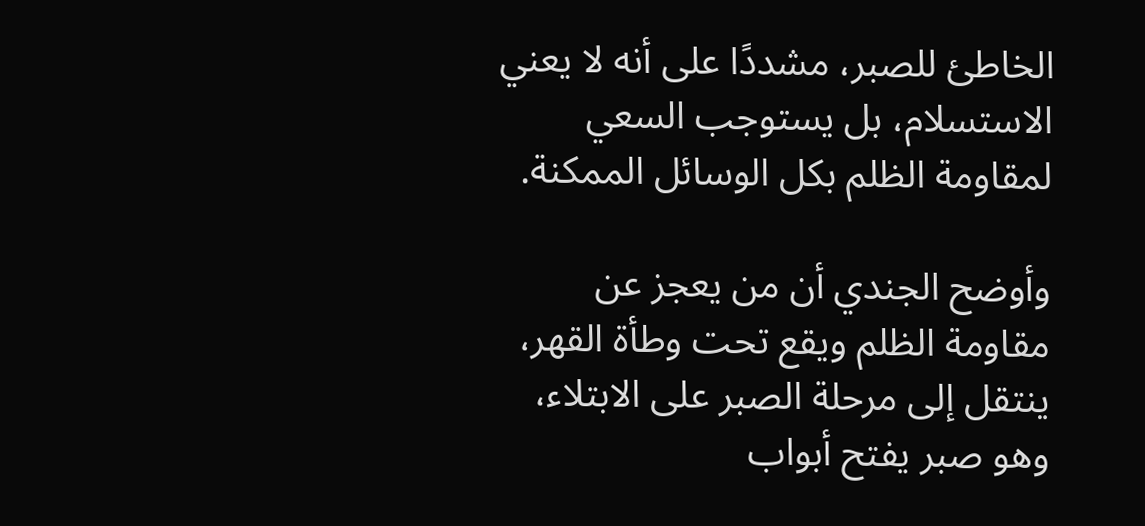الخاطئ للصبر، مشددًا على أنه لا يعني الاستسلام، بل يستوجب السعي لمقاومة الظلم بكل الوسائل الممكنة.

وأوضح الجندي أن من يعجز عن مقاومة الظلم ويقع تحت وطأة القهر، ينتقل إلى مرحلة الصبر على الابتلاء، وهو صبر يفتح أبواب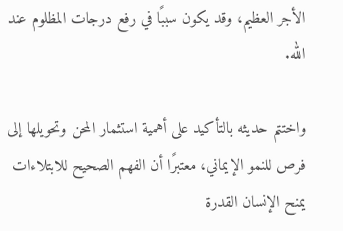الأجر العظيم، وقد يكون سببًا في رفع درجات المظلوم عند الله.

واختتم حديثه بالتأكيد على أهمية استثمار المحن وتحويلها إلى فرص للنمو الإيماني، معتبرًا أن الفهم الصحيح للابتلاءات يمنح الإنسان القدرة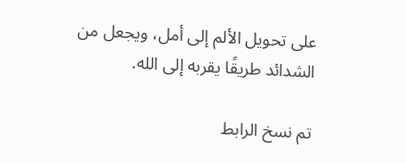على تحويل الألم إلى أمل، ويجعل من الشدائد طريقًا يقربه إلى الله.

تم نسخ الرابط